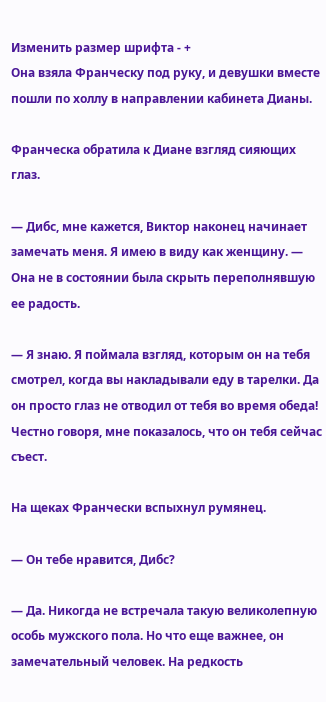Изменить размер шрифта - +
Она взяла Франческу под руку, и девушки вместе пошли по холлу в направлении кабинета Дианы.

Франческа обратила к Диане взгляд сияющих глаз.

— Дибс, мне кажется, Виктор наконец начинает замечать меня. Я имею в виду как женщину. — Она не в состоянии была скрыть переполнявшую ее радость.

— Я знаю. Я поймала взгляд, которым он на тебя смотрел, когда вы накладывали еду в тарелки. Да он просто глаз не отводил от тебя во время обеда! Честно говоря, мне показалось, что он тебя сейчас съест.

На щеках Франчески вспыхнул румянец.

— Он тебе нравится, Дибс?

— Да. Никогда не встречала такую великолепную особь мужского пола. Но что еще важнее, он замечательный человек. На редкость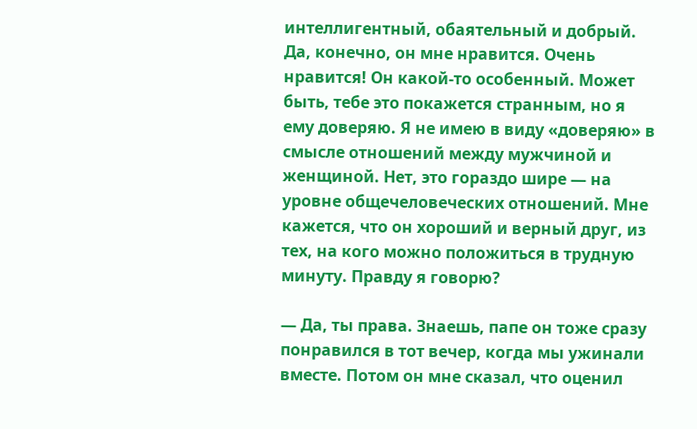интеллигентный, обаятельный и добрый. Да, конечно, он мне нравится. Очень нравится! Он какой-то особенный. Может быть, тебе это покажется странным, но я ему доверяю. Я не имею в виду «доверяю» в смысле отношений между мужчиной и женщиной. Нет, это гораздо шире — на уровне общечеловеческих отношений. Мне кажется, что он хороший и верный друг, из тех, на кого можно положиться в трудную минуту. Правду я говорю?

— Да, ты права. Знаешь, папе он тоже сразу понравился в тот вечер, когда мы ужинали вместе. Потом он мне сказал, что оценил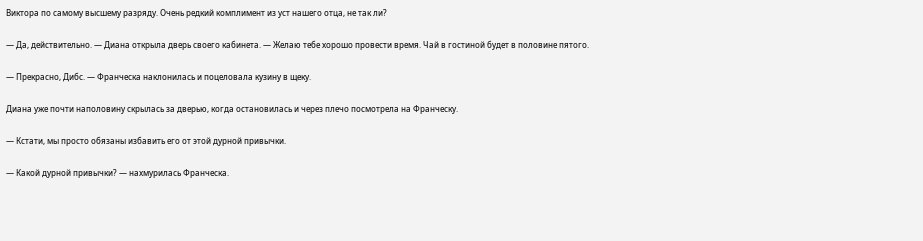Виктора по самому высшему разряду. Очень редкий комплимент из уст нашего отца, не так ли?

— Да, действительно. — Диана открыла дверь своего кабинета. — Желаю тебе хорошо провести время. Чай в гостиной будет в половине пятого.

— Прекрасно, Дибс. — Франческа наклонилась и поцеловала кузину в щеку.

Диана уже почти наполовину скрылась за дверью, когда остановилась и через плечо посмотрела на Франческу.

— Кстати, мы просто обязаны избавить его от этой дурной привычки.

— Какой дурной привычки? — нахмурилась Франческа.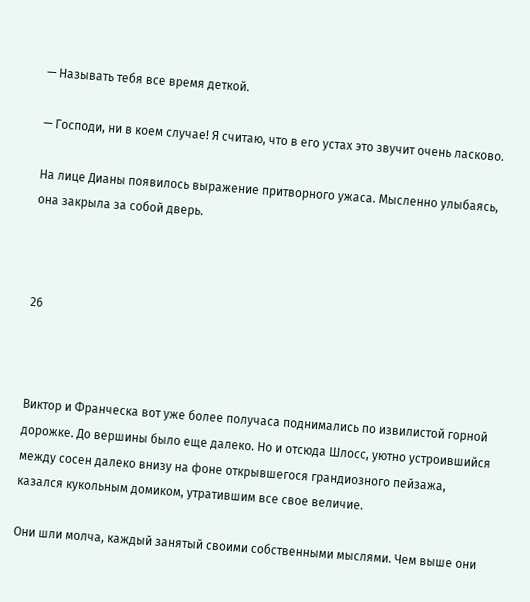— Называть тебя все время деткой.

— Господи, ни в коем случае! Я считаю, что в его устах это звучит очень ласково.

На лице Дианы появилось выражение притворного ужаса. Мысленно улыбаясь, она закрыла за собой дверь.



26



Виктор и Франческа вот уже более получаса поднимались по извилистой горной дорожке. До вершины было еще далеко. Но и отсюда Шлосс, уютно устроившийся между сосен далеко внизу на фоне открывшегося грандиозного пейзажа, казался кукольным домиком, утратившим все свое величие.

Они шли молча, каждый занятый своими собственными мыслями. Чем выше они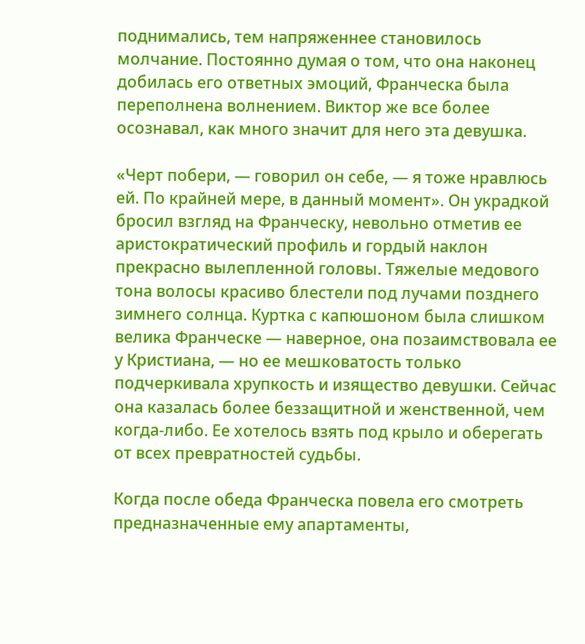поднимались, тем напряженнее становилось молчание. Постоянно думая о том, что она наконец добилась его ответных эмоций, Франческа была переполнена волнением. Виктор же все более осознавал, как много значит для него эта девушка.

«Черт побери, — говорил он себе, — я тоже нравлюсь ей. По крайней мере, в данный момент». Он украдкой бросил взгляд на Франческу, невольно отметив ее аристократический профиль и гордый наклон прекрасно вылепленной головы. Тяжелые медового тона волосы красиво блестели под лучами позднего зимнего солнца. Куртка с капюшоном была слишком велика Франческе — наверное, она позаимствовала ее у Кристиана, — но ее мешковатость только подчеркивала хрупкость и изящество девушки. Сейчас она казалась более беззащитной и женственной, чем когда-либо. Ее хотелось взять под крыло и оберегать от всех превратностей судьбы.

Когда после обеда Франческа повела его смотреть предназначенные ему апартаменты,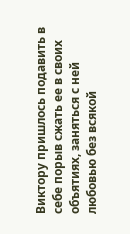Виктору пришлось подавить в себе порыв сжать ее в своих объятиях, заняться с ней любовью без всякой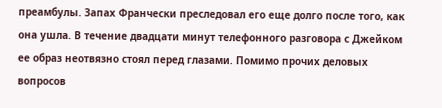преамбулы. Запах Франчески преследовал его еще долго после того, как она ушла. В течение двадцати минут телефонного разговора с Джейком ее образ неотвязно стоял перед глазами. Помимо прочих деловых вопросов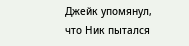Джейк упомянул, что Ник пытался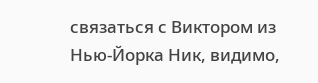связаться с Виктором из Нью-Йорка Ник, видимо,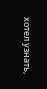хотел узнать,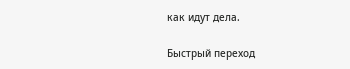как идут дела.

Быстрый переход